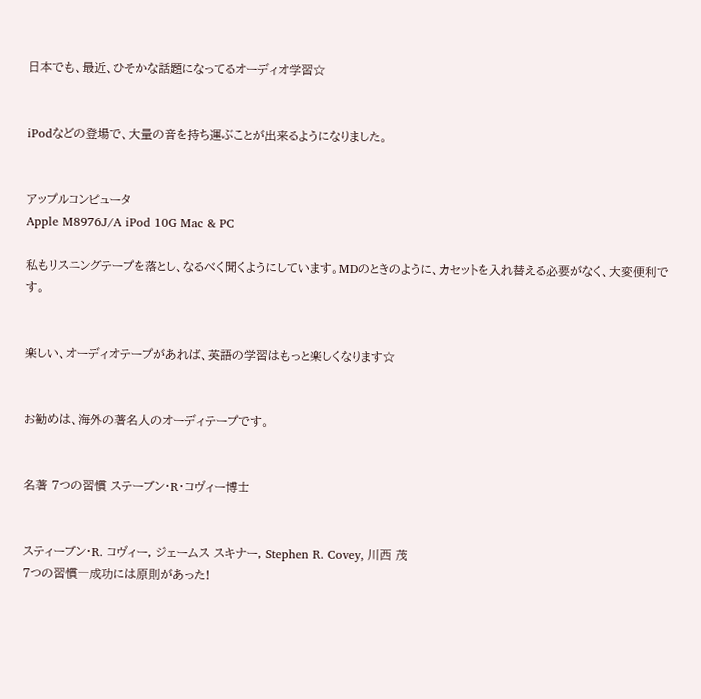日本でも、最近、ひそかな話題になってるオーディオ学習☆


iPodなどの登場で、大量の音を持ち運ぶことが出来るようになりました。


アップルコンピュータ
Apple M8976J/A iPod 10G Mac & PC

私もリスニングテープを落とし、なるべく聞くようにしています。MDのときのように、カセットを入れ替える必要がなく、大変便利です。


楽しい、オーディオテープがあれば、英語の学習はもっと楽しくなります☆


お勧めは、海外の著名人のオーディテープです。


名著 7つの習慣 ステーブン・R・コヴィー博士


スティーブン・R. コヴィー, ジェームス スキナー, Stephen R. Covey, 川西 茂
7つの習慣―成功には原則があった!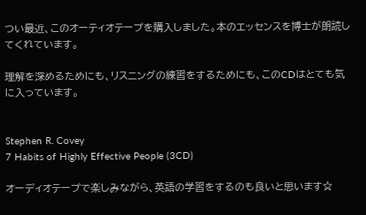つい最近、このオーティオテープを購入しました。本のエッセンスを博士が朗読してくれています。

理解を深めるためにも、リスニングの練習をするためにも、このCDはとても気に入っています。


Stephen R. Covey
7 Habits of Highly Effective People (3CD)

オーディオテープで楽しみながら、英語の学習をするのも良いと思います☆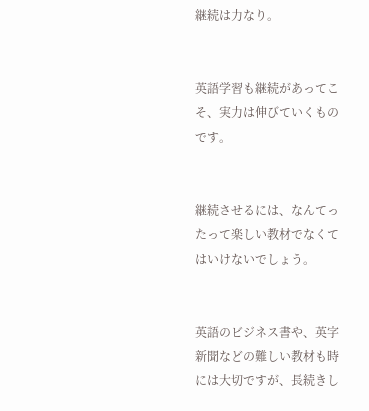継続は力なり。


英語学習も継続があってこそ、実力は伸びていくものです。


継続させるには、なんてったって楽しい教材でなくてはいけないでしょう。


英語のビジネス書や、英字新聞などの難しい教材も時には大切ですが、長続きし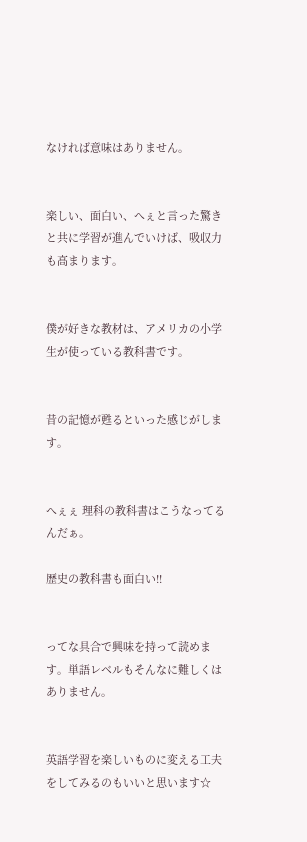なければ意味はありません。


楽しい、面白い、へぇと言った驚きと共に学習が進んでいけば、吸収力も高まります。


僕が好きな教材は、アメリカの小学生が使っている教科書です。


昔の記憶が甦るといった感じがします。


へぇぇ 理科の教科書はこうなってるんだぁ。

歴史の教科書も面白い!!


ってな具合で興味を持って読めます。単語レベルもそんなに難しくはありません。


英語学習を楽しいものに変える工夫をしてみるのもいいと思います☆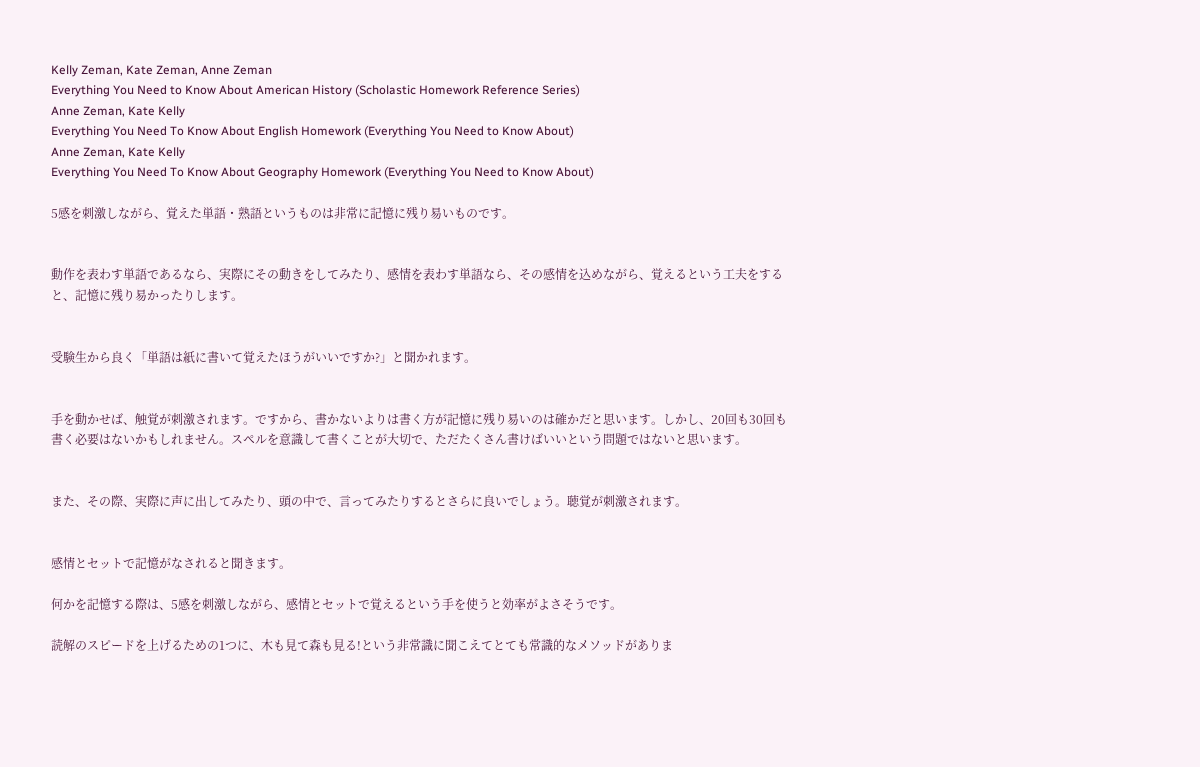Kelly Zeman, Kate Zeman, Anne Zeman
Everything You Need to Know About American History (Scholastic Homework Reference Series)
Anne Zeman, Kate Kelly
Everything You Need To Know About English Homework (Everything You Need to Know About)
Anne Zeman, Kate Kelly
Everything You Need To Know About Geography Homework (Everything You Need to Know About)

5感を刺激しながら、覚えた単語・熟語というものは非常に記憶に残り易いものです。


動作を表わす単語であるなら、実際にその動きをしてみたり、感情を表わす単語なら、その感情を込めながら、覚えるという工夫をすると、記憶に残り易かったりします。


受験生から良く「単語は紙に書いて覚えたほうがいいですか?」と聞かれます。


手を動かせば、触覚が刺激されます。ですから、書かないよりは書く方が記憶に残り易いのは確かだと思います。しかし、20回も30回も書く必要はないかもしれません。スペルを意識して書くことが大切で、ただたくさん書けばいいという問題ではないと思います。


また、その際、実際に声に出してみたり、頭の中で、言ってみたりするとさらに良いでしょう。聴覚が刺激されます。


感情とセットで記憶がなされると聞きます。

何かを記憶する際は、5感を刺激しながら、感情とセットで覚えるという手を使うと効率がよさそうです。

読解のスピードを上げるための1つに、木も見て森も見る!という非常識に聞こえてとても常識的なメソッドがありま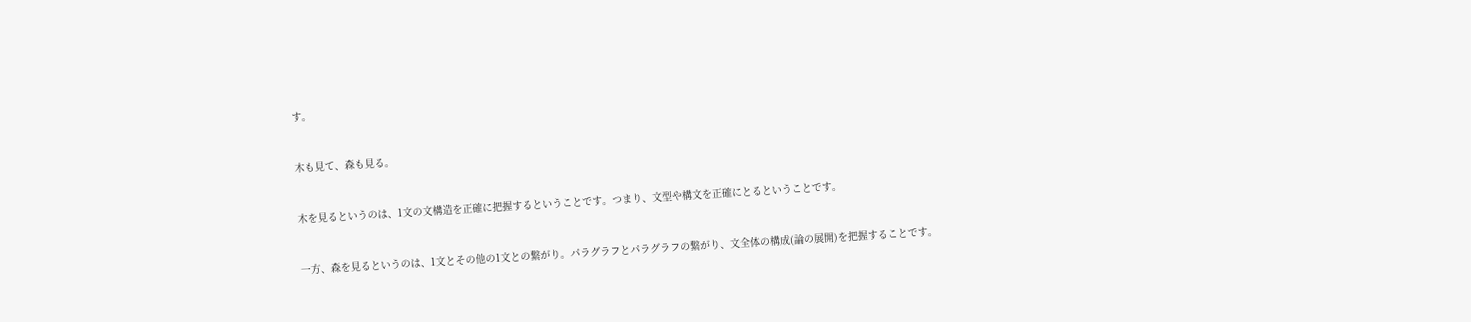す。


木も見て、森も見る。


木を見るというのは、1文の文構造を正確に把握するということです。つまり、文型や構文を正確にとるということです。


一方、森を見るというのは、1文とその他の1文との繋がり。パラグラフとパラグラフの繋がり、文全体の構成(論の展開)を把握することです。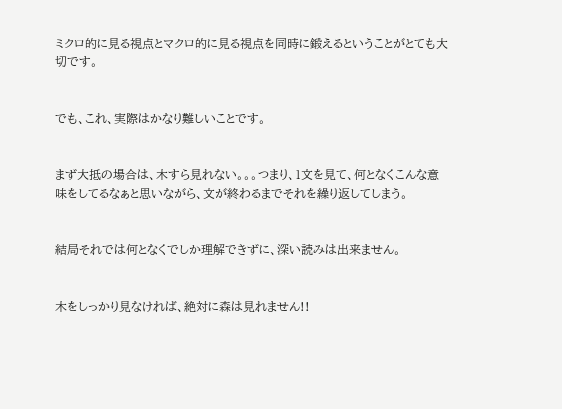ミクロ的に見る視点とマクロ的に見る視点を同時に鍛えるということがとても大切です。


でも、これ、実際はかなり難しいことです。


まず大抵の場合は、木すら見れない。。。つまり、1文を見て、何となくこんな意味をしてるなぁと思いながら、文が終わるまでそれを繰り返してしまう。


結局それでは何となくでしか理解できずに、深い読みは出来ません。


木をしっかり見なければ、絶対に森は見れません!!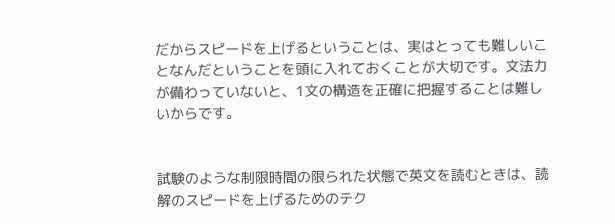だからスピードを上げるということは、実はとっても難しいことなんだということを頭に入れておくことが大切です。文法力が備わっていないと、1文の構造を正確に把握することは難しいからです。


試験のような制限時間の限られた状態で英文を読むときは、読解のスピードを上げるためのテク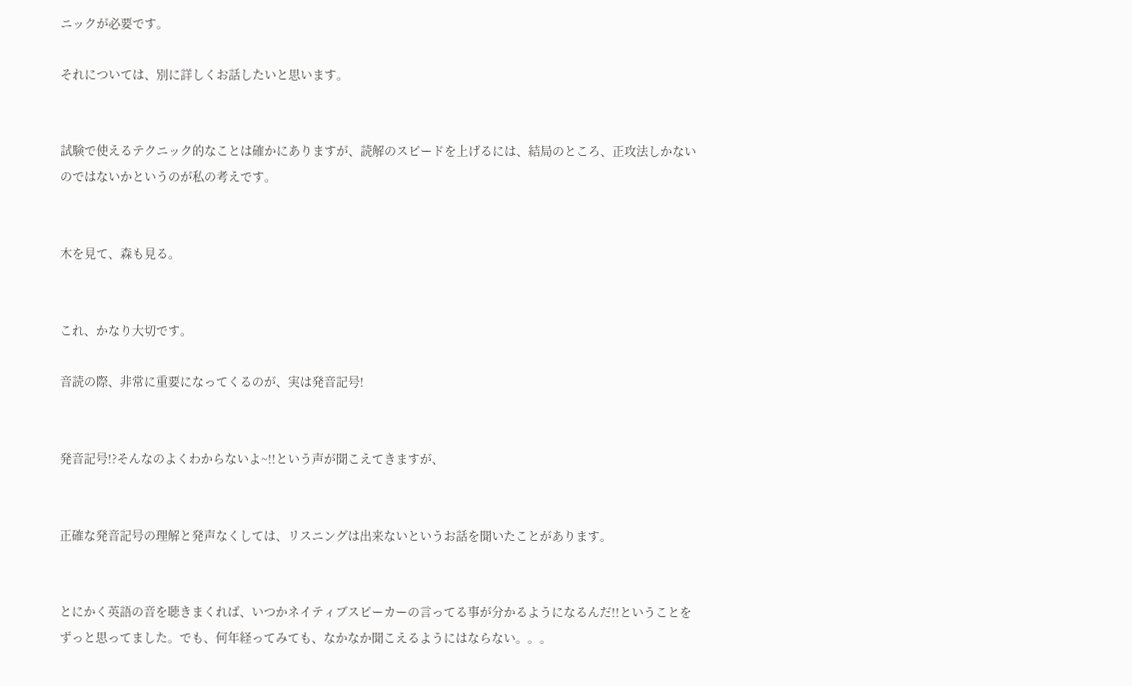ニックが必要です。

それについては、別に詳しくお話したいと思います。


試験で使えるテクニック的なことは確かにありますが、読解のスピードを上げるには、結局のところ、正攻法しかないのではないかというのが私の考えです。


木を見て、森も見る。


これ、かなり大切です。

音読の際、非常に重要になってくるのが、実は発音記号!


発音記号!?そんなのよくわからないよ~!!という声が聞こえてきますが、


正確な発音記号の理解と発声なくしては、リスニングは出来ないというお話を聞いたことがあります。


とにかく英語の音を聴きまくれば、いつかネイティブスピーカーの言ってる事が分かるようになるんだ!!ということをずっと思ってました。でも、何年経ってみても、なかなか聞こえるようにはならない。。。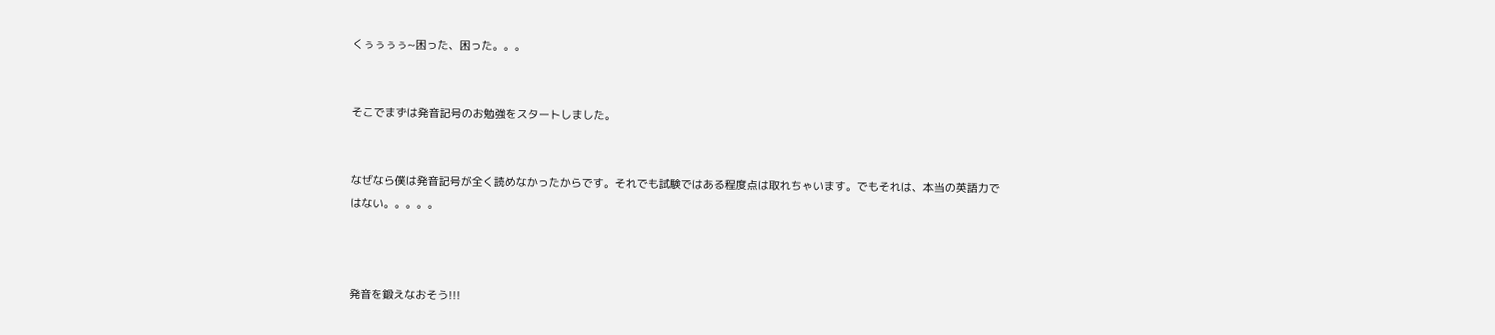くぅぅぅぅ~困った、困った。。。


そこでまずは発音記号のお勉強をスタートしました。


なぜなら僕は発音記号が全く読めなかったからです。それでも試験ではある程度点は取れちゃいます。でもそれは、本当の英語力ではない。。。。。



発音を鍛えなおそう!!!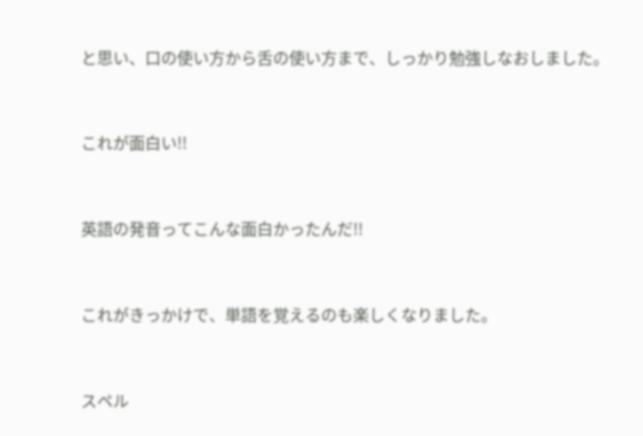と思い、口の使い方から舌の使い方まで、しっかり勉強しなおしました。


これが面白い!!


英語の発音ってこんな面白かったんだ!!


これがきっかけで、単語を覚えるのも楽しくなりました。


スペル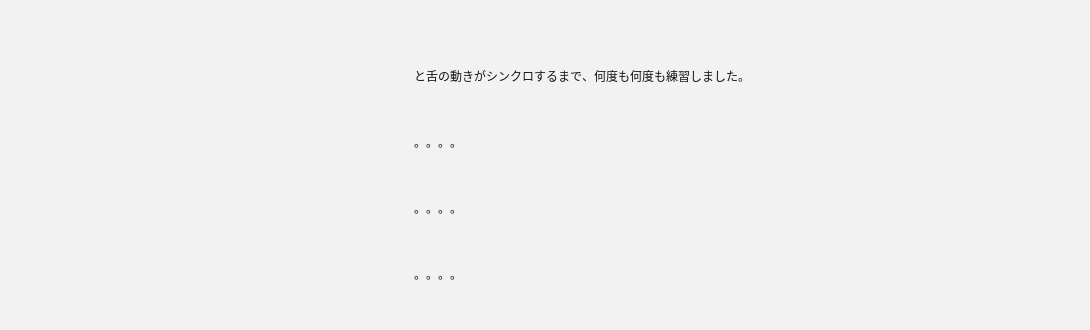と舌の動きがシンクロするまで、何度も何度も練習しました。


。。。。


。。。。


。。。。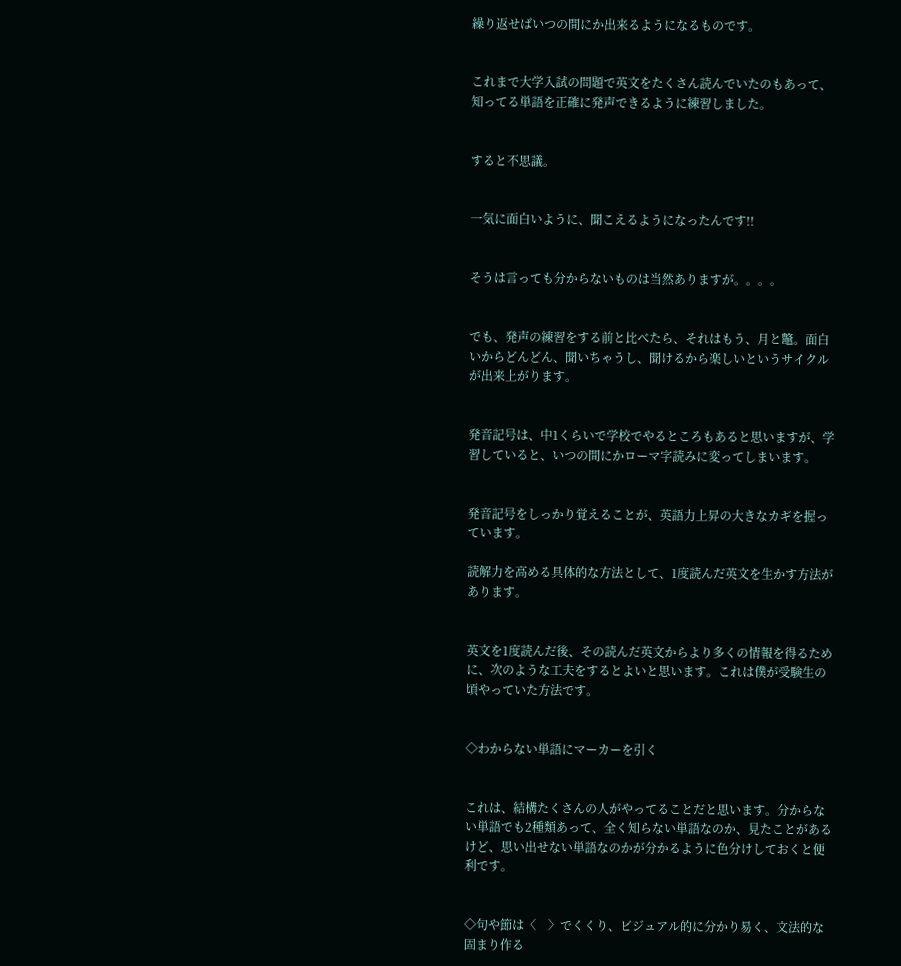繰り返せばいつの間にか出来るようになるものです。


これまで大学入試の問題で英文をたくさん読んでいたのもあって、知ってる単語を正確に発声できるように練習しました。


すると不思議。


一気に面白いように、聞こえるようになったんです!!


そうは言っても分からないものは当然ありますが。。。。


でも、発声の練習をする前と比べたら、それはもう、月と鼈。面白いからどんどん、聞いちゃうし、聞けるから楽しいというサイクルが出来上がります。


発音記号は、中1くらいで学校でやるところもあると思いますが、学習していると、いつの間にかローマ字読みに変ってしまいます。


発音記号をしっかり覚えることが、英語力上昇の大きなカギを握っています。

読解力を高める具体的な方法として、1度読んだ英文を生かす方法があります。


英文を1度読んだ後、その読んだ英文からより多くの情報を得るために、次のような工夫をするとよいと思います。これは僕が受験生の頃やっていた方法です。


◇わからない単語にマーカーを引く


これは、結構たくさんの人がやってることだと思います。分からない単語でも2種類あって、全く知らない単語なのか、見たことがあるけど、思い出せない単語なのかが分かるように色分けしておくと便利です。


◇句や節は〈    〉でくくり、ビジュアル的に分かり易く、文法的な固まり作る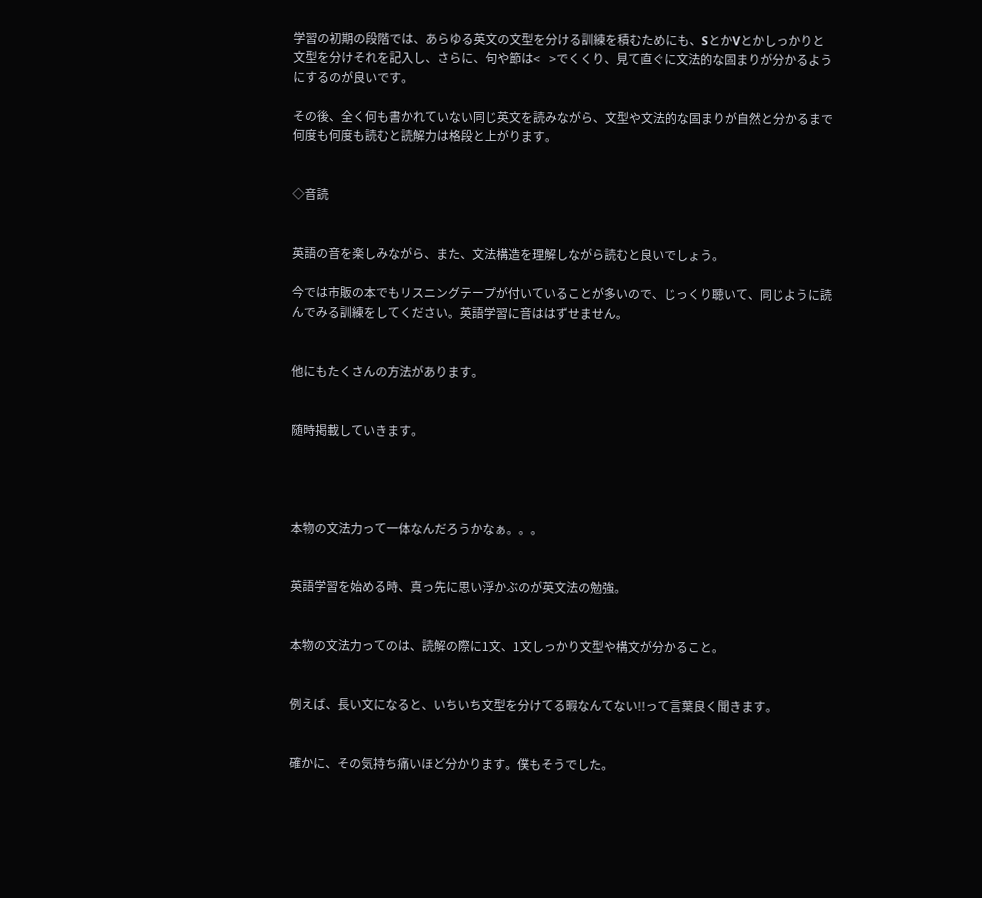学習の初期の段階では、あらゆる英文の文型を分ける訓練を積むためにも、SとかVとかしっかりと文型を分けそれを記入し、さらに、句や節は<   >でくくり、見て直ぐに文法的な固まりが分かるようにするのが良いです。

その後、全く何も書かれていない同じ英文を読みながら、文型や文法的な固まりが自然と分かるまで何度も何度も読むと読解力は格段と上がります。


◇音読


英語の音を楽しみながら、また、文法構造を理解しながら読むと良いでしょう。

今では市販の本でもリスニングテープが付いていることが多いので、じっくり聴いて、同じように読んでみる訓練をしてください。英語学習に音ははずせません。


他にもたくさんの方法があります。


随時掲載していきます。




本物の文法力って一体なんだろうかなぁ。。。


英語学習を始める時、真っ先に思い浮かぶのが英文法の勉強。


本物の文法力ってのは、読解の際に1文、1文しっかり文型や構文が分かること。


例えば、長い文になると、いちいち文型を分けてる暇なんてない!!って言葉良く聞きます。


確かに、その気持ち痛いほど分かります。僕もそうでした。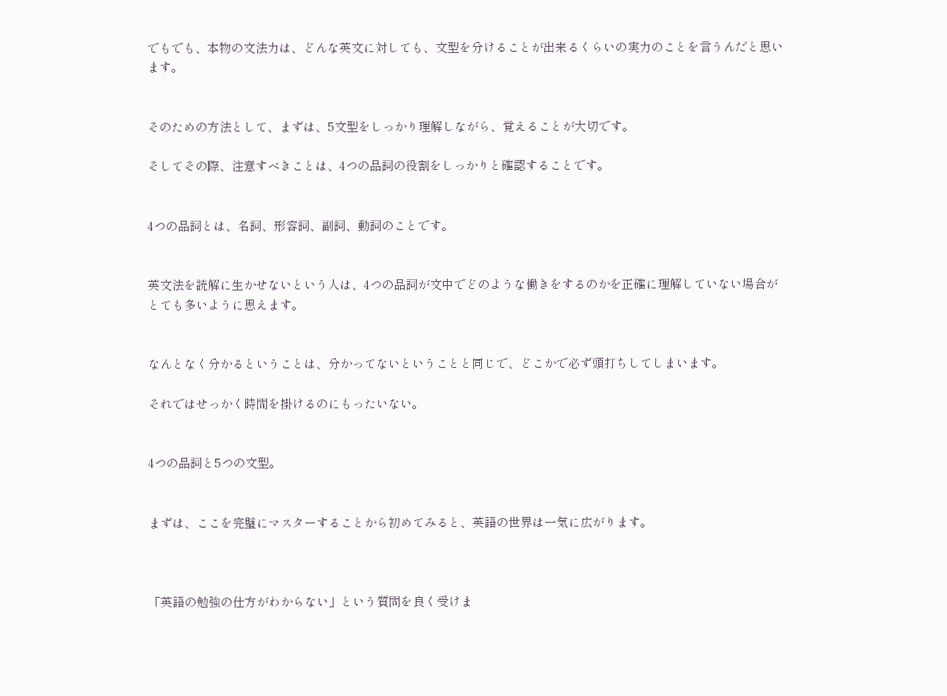でもでも、本物の文法力は、どんな英文に対しても、文型を分けることが出来るくらいの実力のことを言うんだと思います。


そのための方法として、まずは、5文型をしっかり理解しながら、覚えることが大切です。

そしてその際、注意すべきことは、4つの品詞の役割をしっかりと確認することです。


4つの品詞とは、名詞、形容詞、副詞、動詞のことです。


英文法を読解に生かせないという人は、4つの品詞が文中でどのような働きをするのかを正確に理解していない場合がとても多いように思えます。


なんとなく分かるということは、分かってないということと同じで、どこかで必ず頭打ちしてしまいます。

それではせっかく時間を掛けるのにもったいない。


4つの品詞と5つの文型。


まずは、ここを完璧にマスターすることから初めてみると、英語の世界は一気に広がります。



「英語の勉強の仕方がわからない」という質問を良く受けま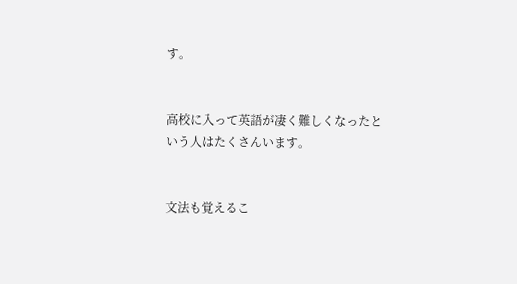す。


高校に入って英語が凄く難しくなったという人はたくさんいます。


文法も覚えるこ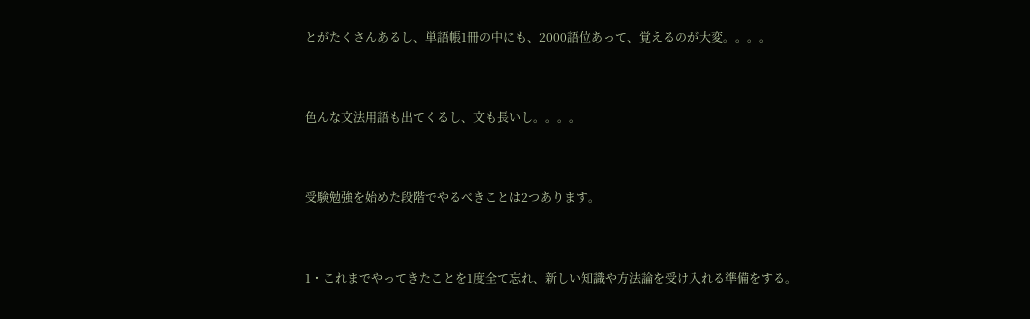とがたくさんあるし、単語帳1冊の中にも、2000語位あって、覚えるのが大変。。。。


色んな文法用語も出てくるし、文も長いし。。。。


受験勉強を始めた段階でやるべきことは2つあります。


1・これまでやってきたことを1度全て忘れ、新しい知識や方法論を受け入れる準備をする。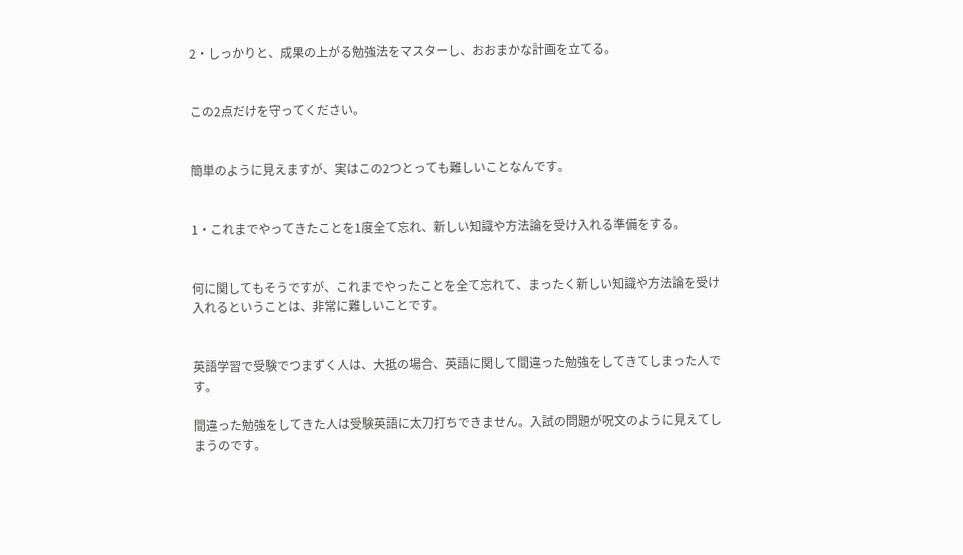2・しっかりと、成果の上がる勉強法をマスターし、おおまかな計画を立てる。


この2点だけを守ってください。


簡単のように見えますが、実はこの2つとっても難しいことなんです。


1・これまでやってきたことを1度全て忘れ、新しい知識や方法論を受け入れる準備をする。


何に関してもそうですが、これまでやったことを全て忘れて、まったく新しい知識や方法論を受け入れるということは、非常に難しいことです。


英語学習で受験でつまずく人は、大抵の場合、英語に関して間違った勉強をしてきてしまった人です。

間違った勉強をしてきた人は受験英語に太刀打ちできません。入試の問題が呪文のように見えてしまうのです。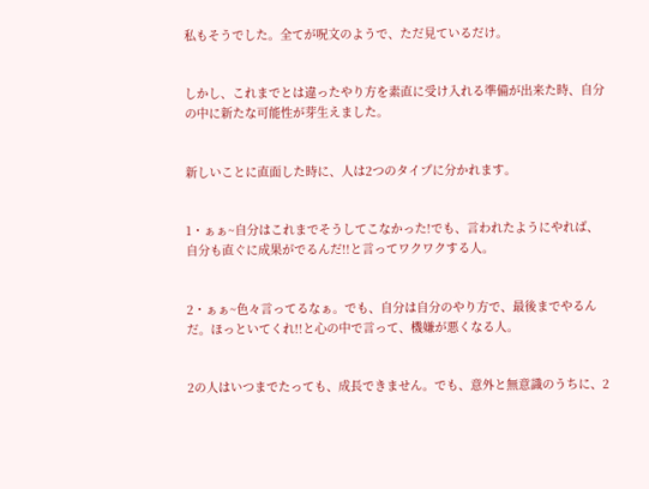私もそうでした。全てが呪文のようで、ただ見ているだけ。


しかし、これまでとは違ったやり方を素直に受け入れる準備が出来た時、自分の中に新たな可能性が芽生えました。


新しいことに直面した時に、人は2つのタイプに分かれます。


1・ぁぁ~自分はこれまでそうしてこなかった!でも、言われたようにやれば、自分も直ぐに成果がでるんだ!!と言ってワクワクする人。


2・ぁぁ~色々言ってるなぁ。でも、自分は自分のやり方で、最後までやるんだ。ほっといてくれ!!と心の中で言って、機嫌が悪くなる人。


2の人はいつまでたっても、成長できません。でも、意外と無意識のうちに、2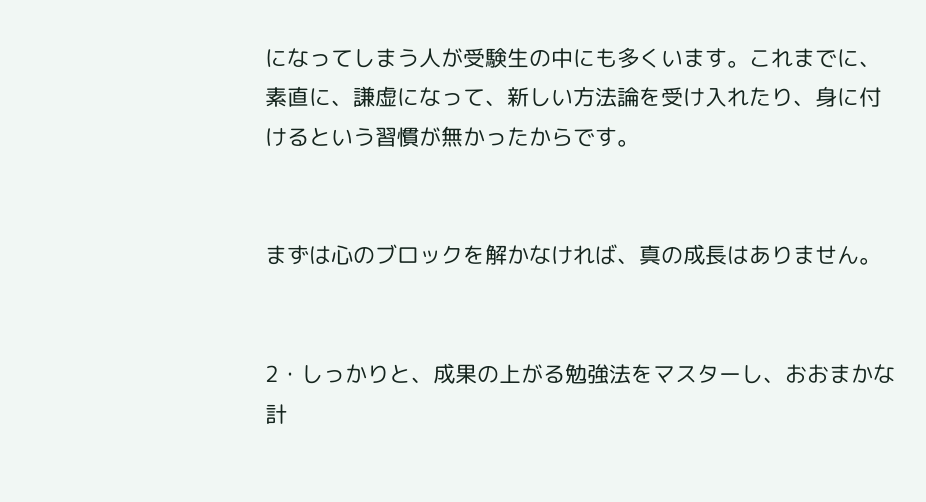になってしまう人が受験生の中にも多くいます。これまでに、素直に、謙虚になって、新しい方法論を受け入れたり、身に付けるという習慣が無かったからです。


まずは心のブロックを解かなければ、真の成長はありません。


2・しっかりと、成果の上がる勉強法をマスターし、おおまかな計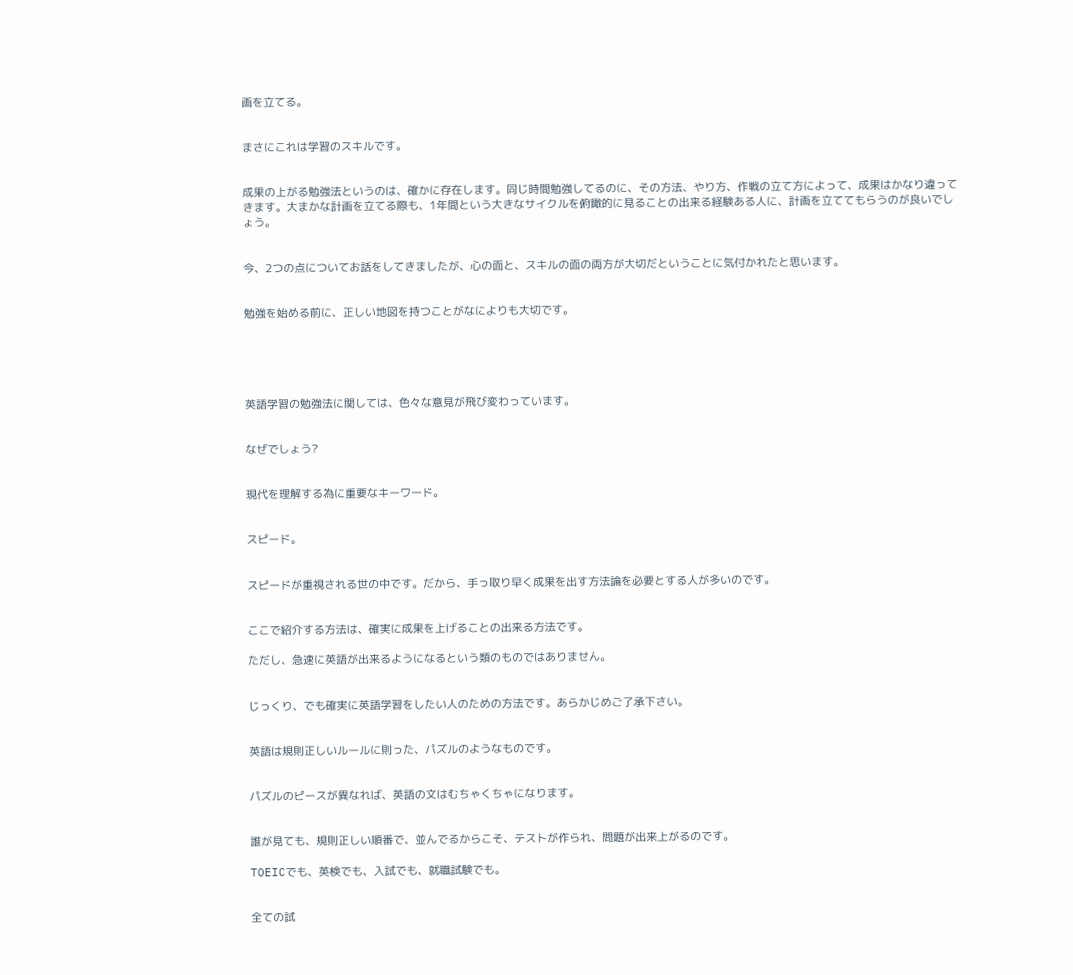画を立てる。


まさにこれは学習のスキルです。


成果の上がる勉強法というのは、確かに存在します。同じ時間勉強してるのに、その方法、やり方、作戦の立て方によって、成果はかなり違ってきます。大まかな計画を立てる際も、1年間という大きなサイクルを俯瞰的に見ることの出来る経験ある人に、計画を立ててもらうのが良いでしょう。


今、2つの点についてお話をしてきましたが、心の面と、スキルの面の両方が大切だということに気付かれたと思います。


勉強を始める前に、正しい地図を持つことがなによりも大切です。





英語学習の勉強法に関しては、色々な意見が飛び変わっています。


なぜでしょう?


現代を理解する為に重要なキーワード。


スピード。


スピードが重視される世の中です。だから、手っ取り早く成果を出す方法論を必要とする人が多いのです。


ここで紹介する方法は、確実に成果を上げることの出来る方法です。

ただし、急速に英語が出来るようになるという類のものではありません。


じっくり、でも確実に英語学習をしたい人のための方法です。あらかじめご了承下さい。


英語は規則正しいルールに則った、パズルのようなものです。


パズルのピースが異なれば、英語の文はむちゃくちゃになります。


誰が見ても、規則正しい順番で、並んでるからこそ、テストが作られ、問題が出来上がるのです。

TOEICでも、英検でも、入試でも、就職試験でも。


全ての試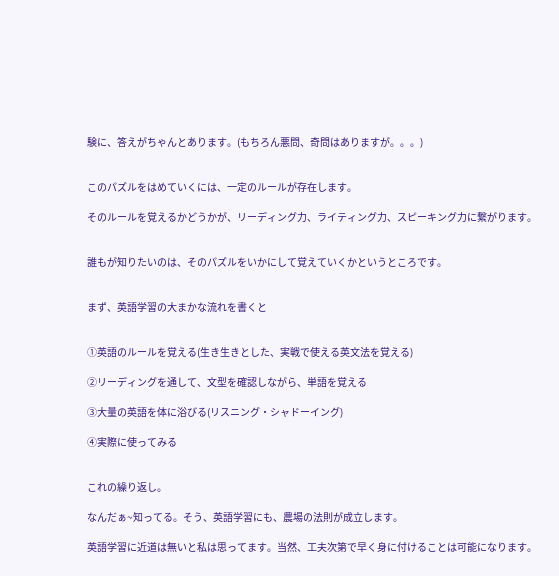験に、答えがちゃんとあります。(もちろん悪問、奇問はありますが。。。)


このパズルをはめていくには、一定のルールが存在します。

そのルールを覚えるかどうかが、リーディング力、ライティング力、スピーキング力に繋がります。


誰もが知りたいのは、そのパズルをいかにして覚えていくかというところです。


まず、英語学習の大まかな流れを書くと


①英語のルールを覚える(生き生きとした、実戦で使える英文法を覚える)

②リーディングを通して、文型を確認しながら、単語を覚える

③大量の英語を体に浴びる(リスニング・シャドーイング)

④実際に使ってみる


これの繰り返し。

なんだぁ~知ってる。そう、英語学習にも、農場の法則が成立します。

英語学習に近道は無いと私は思ってます。当然、工夫次第で早く身に付けることは可能になります。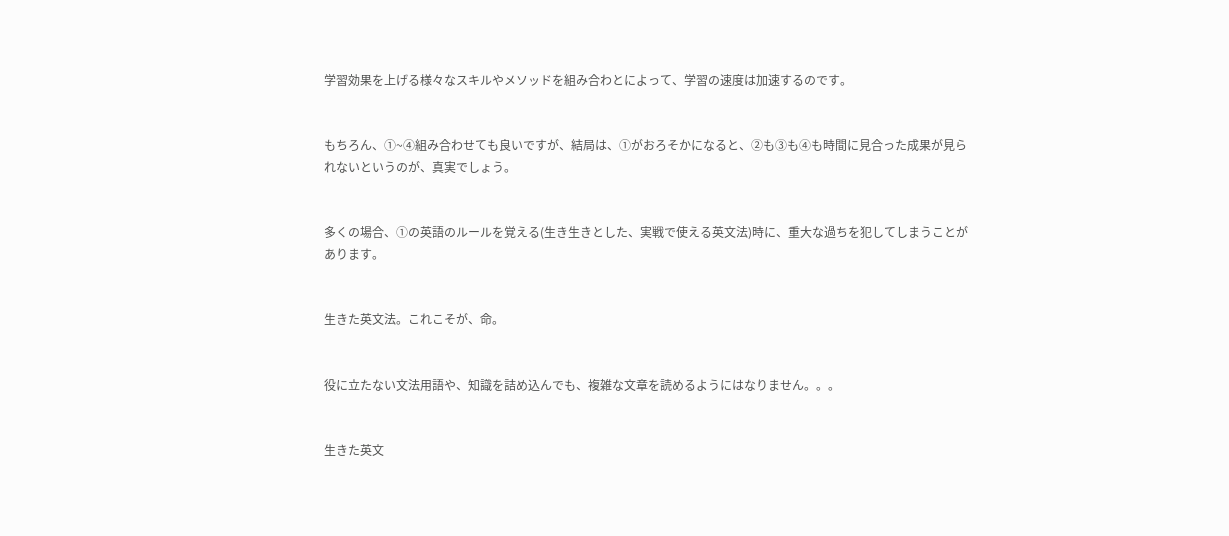学習効果を上げる様々なスキルやメソッドを組み合わとによって、学習の速度は加速するのです。


もちろん、①~④組み合わせても良いですが、結局は、①がおろそかになると、②も③も④も時間に見合った成果が見られないというのが、真実でしょう。


多くの場合、①の英語のルールを覚える(生き生きとした、実戦で使える英文法)時に、重大な過ちを犯してしまうことがあります。


生きた英文法。これこそが、命。


役に立たない文法用語や、知識を詰め込んでも、複雑な文章を読めるようにはなりません。。。


生きた英文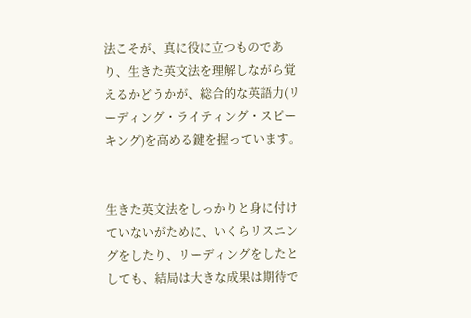法こそが、真に役に立つものであり、生きた英文法を理解しながら覚えるかどうかが、総合的な英語力(リーディング・ライティング・スピーキング)を高める鍵を握っています。


生きた英文法をしっかりと身に付けていないがために、いくらリスニングをしたり、リーディングをしたとしても、結局は大きな成果は期待で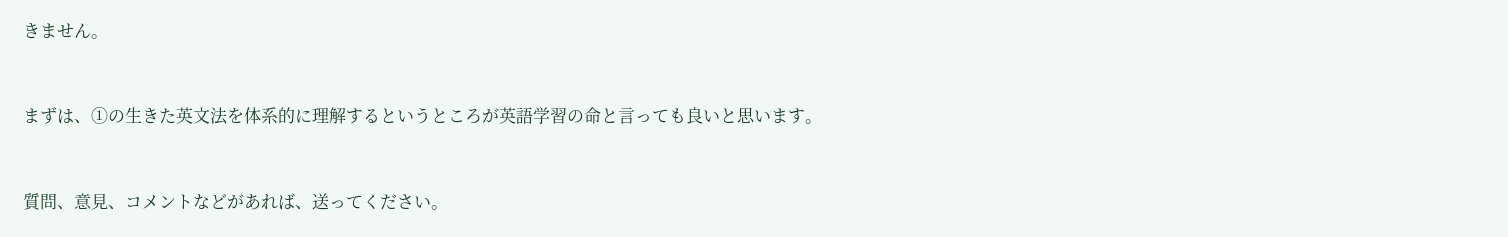きません。


まずは、①の生きた英文法を体系的に理解するというところが英語学習の命と言っても良いと思います。


質問、意見、コメントなどがあれば、送ってください。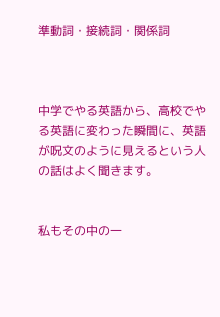準動詞・接続詞・関係詞



中学でやる英語から、高校でやる英語に変わった瞬間に、英語が呪文のように見えるという人の話はよく聞きます。


私もその中の一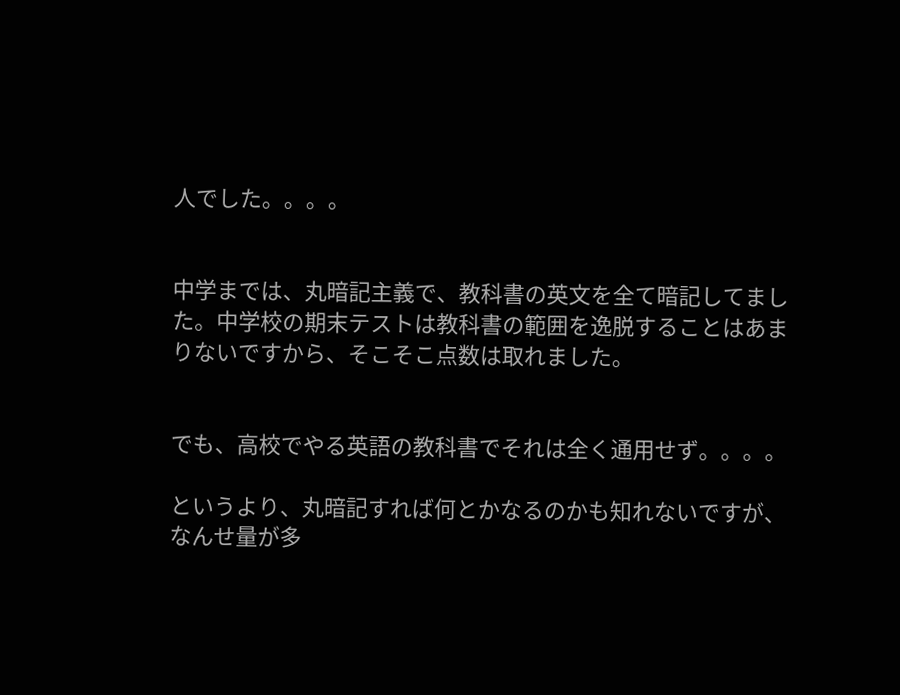人でした。。。。


中学までは、丸暗記主義で、教科書の英文を全て暗記してました。中学校の期末テストは教科書の範囲を逸脱することはあまりないですから、そこそこ点数は取れました。


でも、高校でやる英語の教科書でそれは全く通用せず。。。。

というより、丸暗記すれば何とかなるのかも知れないですが、なんせ量が多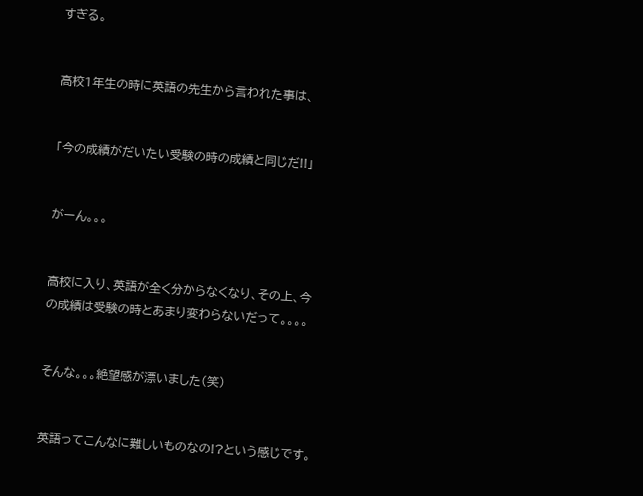すぎる。


高校1年生の時に英語の先生から言われた事は、


「今の成績がだいたい受験の時の成績と同じだ!!」


がーん。。。


高校に入り、英語が全く分からなくなり、その上、今の成績は受験の時とあまり変わらないだって。。。。


そんな。。。絶望感が漂いました(笑)


英語ってこんなに難しいものなの!?という感じです。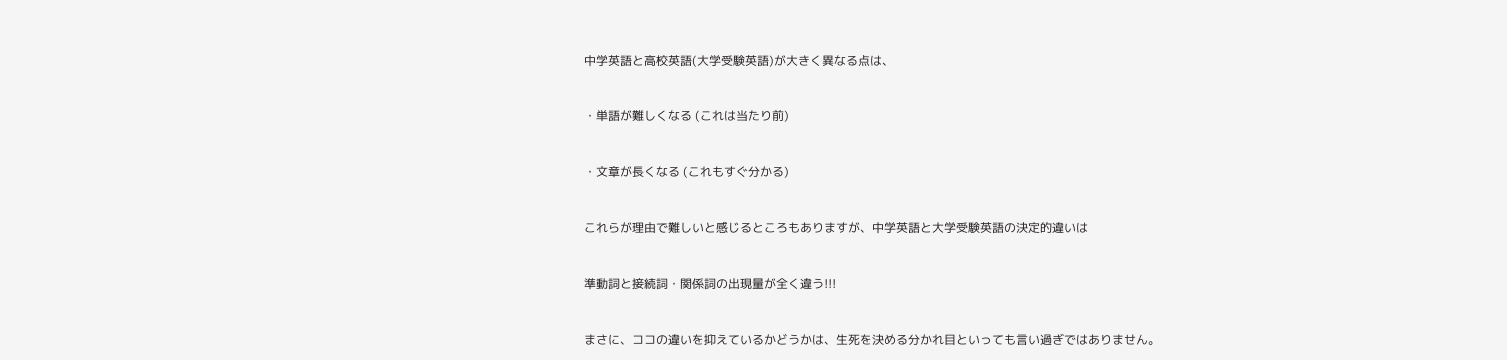中学英語と高校英語(大学受験英語)が大きく異なる点は、


・単語が難しくなる (これは当たり前)


・文章が長くなる (これもすぐ分かる)


これらが理由で難しいと感じるところもありますが、中学英語と大学受験英語の決定的違いは


準動詞と接続詞・関係詞の出現量が全く違う!!!


まさに、ココの違いを抑えているかどうかは、生死を決める分かれ目といっても言い過ぎではありません。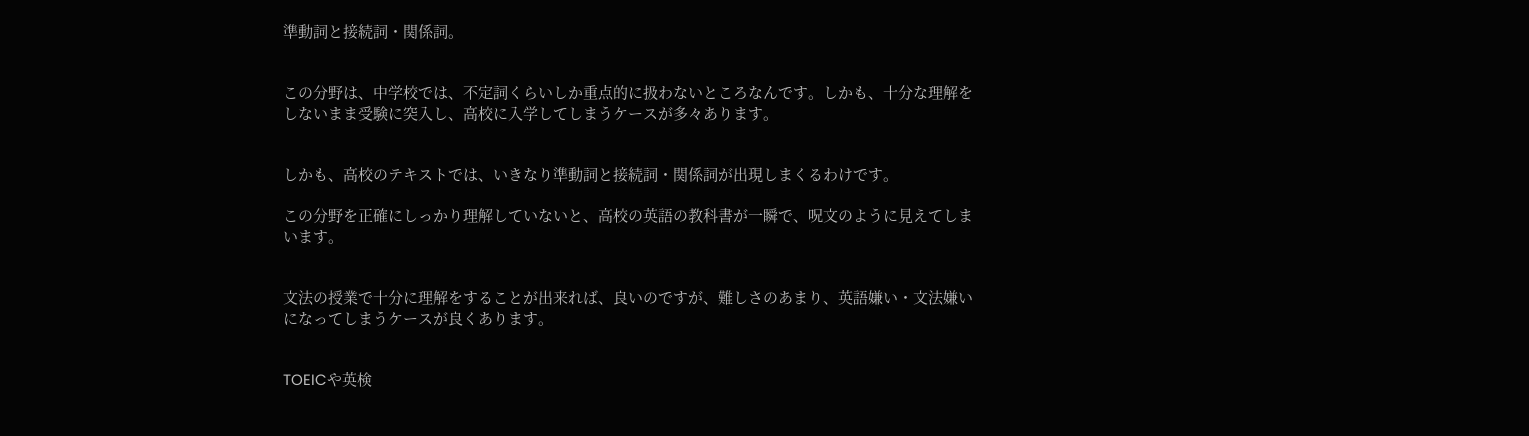準動詞と接続詞・関係詞。


この分野は、中学校では、不定詞くらいしか重点的に扱わないところなんです。しかも、十分な理解をしないまま受験に突入し、高校に入学してしまうケースが多々あります。


しかも、高校のテキストでは、いきなり準動詞と接続詞・関係詞が出現しまくるわけです。

この分野を正確にしっかり理解していないと、高校の英語の教科書が一瞬で、呪文のように見えてしまいます。


文法の授業で十分に理解をすることが出来れば、良いのですが、難しさのあまり、英語嫌い・文法嫌いになってしまうケースが良くあります。


TOEICや英検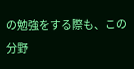の勉強をする際も、この分野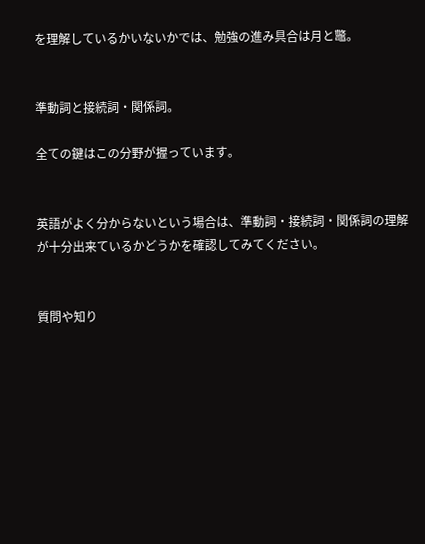を理解しているかいないかでは、勉強の進み具合は月と鼈。


準動詞と接続詞・関係詞。

全ての鍵はこの分野が握っています。


英語がよく分からないという場合は、準動詞・接続詞・関係詞の理解が十分出来ているかどうかを確認してみてください。


質問や知り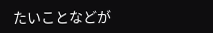たいことなどが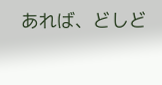あれば、どしど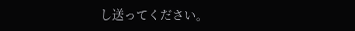し送ってください。